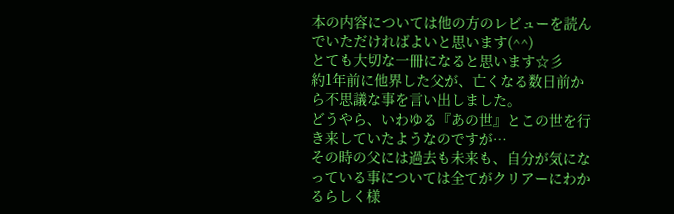本の内容については他の方のレビューを読んでいただければよいと思います(^^)
とても大切な一冊になると思います☆彡
約1年前に他界した父が、亡くなる数日前から不思議な事を言い出しました。
どうやら、いわゆる『あの世』とこの世を行き来していたようなのですが…
その時の父には過去も未来も、自分が気になっている事については全てがクリアーにわかるらしく様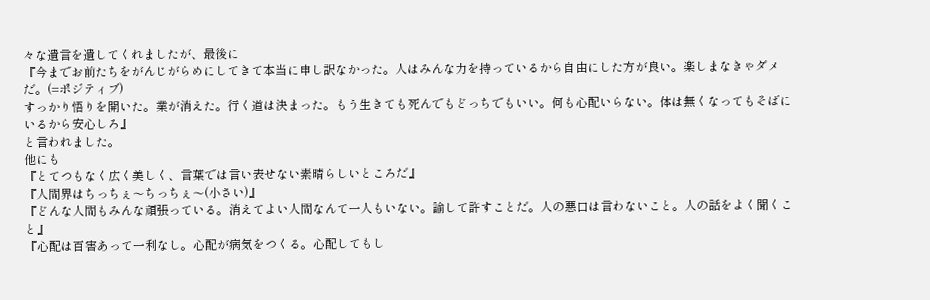々な遺言を遺してくれましたが、最後に
『今までお前たちをがんじがらめにしてきて本当に申し訳なかった。人はみんな力を持っているから自由にした方が良い。楽しまなきゃダメだ。(=ポジティブ)
すっかり悟りを開いた。業が消えた。行く道は決まった。もう生きても死んでもどっちでもいい。何も心配いらない。体は無くなってもそばにいるから安心しろ』
と言われました。
他にも
『とてつもなく広く美しく、言葉では言い表せない素晴らしいところだ』
『人間界はちっちぇ〜ちっちぇ〜(小さい)』
『どんな人間もみんな頑張っている。消えてよい人間なんて一人もいない。諭して許すことだ。人の悪口は言わないこと。人の話をよく聞くこと』
『心配は百害あって一利なし。心配が病気をつくる。心配してもし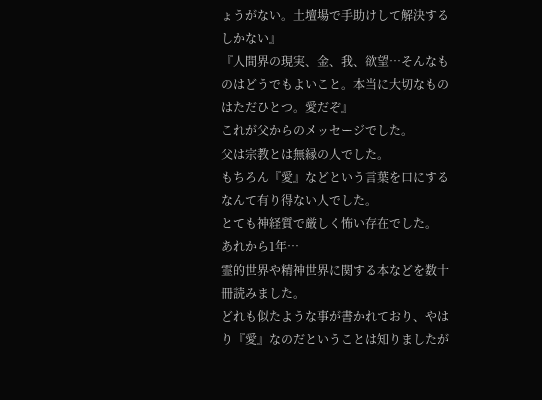ょうがない。土壇場で手助けして解決するしかない』
『人間界の現実、金、我、欲望…そんなものはどうでもよいこと。本当に大切なものはただひとつ。愛だぞ』
これが父からのメッセージでした。
父は宗教とは無縁の人でした。
もちろん『愛』などという言葉を口にするなんて有り得ない人でした。
とても神経質で厳しく怖い存在でした。
あれから1年…
霊的世界や精神世界に関する本などを数十冊読みました。
どれも似たような事が書かれており、やはり『愛』なのだということは知りましたが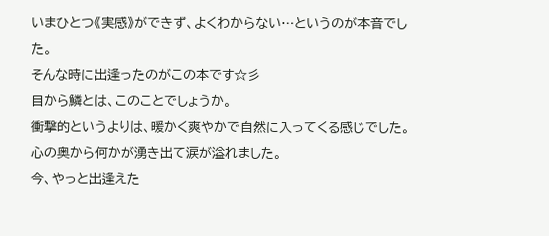いまひとつ《実感》ができず、よくわからない…というのが本音でした。
そんな時に出逢ったのがこの本です☆彡
目から鱗とは、このことでしょうか。
衝撃的というよりは、暖かく爽やかで自然に入ってくる感じでした。
心の奥から何かが湧き出て涙が溢れました。
今、やっと出逢えた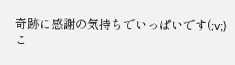奇跡に感謝の気持ちでいっぱいです(;v;)
こ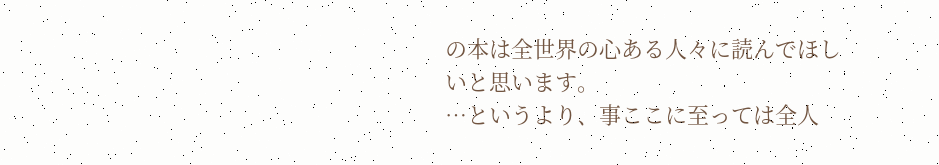の本は全世界の心ある人々に読んでほしいと思います。
…というより、事ここに至っては全人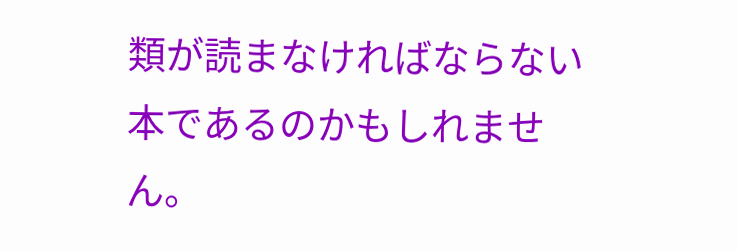類が読まなければならない本であるのかもしれません。